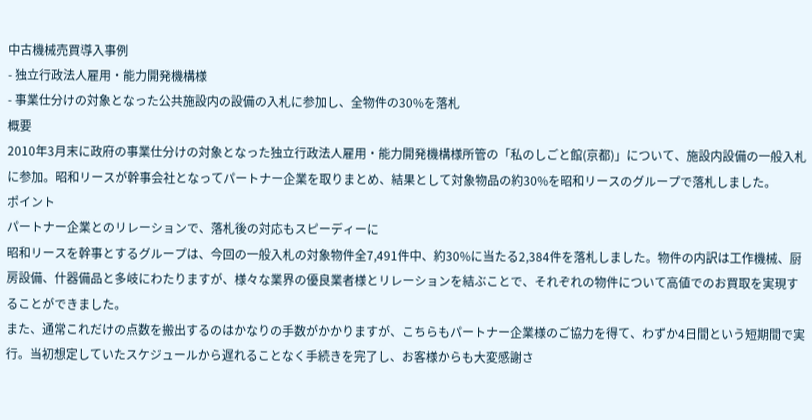中古機械売買導入事例
- 独立行政法人雇用・能力開発機構様
- 事業仕分けの対象となった公共施設内の設備の入札に参加し、全物件の30%を落札
概要
2010年3月末に政府の事業仕分けの対象となった独立行政法人雇用・能力開発機構様所管の「私のしごと館(京都)」について、施設内設備の一般入札に参加。昭和リースが幹事会社となってパートナー企業を取りまとめ、結果として対象物品の約30%を昭和リースのグループで落札しました。
ポイント
パートナー企業とのリレーションで、落札後の対応もスピーディーに
昭和リースを幹事とするグループは、今回の一般入札の対象物件全7,491件中、約30%に当たる2,384件を落札しました。物件の内訳は工作機械、厨房設備、什器備品と多岐にわたりますが、様々な業界の優良業者様とリレーションを結ぶことで、それぞれの物件について高値でのお買取を実現することができました。
また、通常これだけの点数を搬出するのはかなりの手数がかかりますが、こちらもパートナー企業様のご協力を得て、わずか4日間という短期間で実行。当初想定していたスケジュールから遅れることなく手続きを完了し、お客様からも大変感謝さ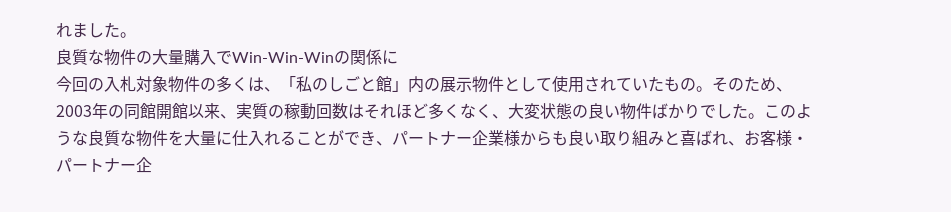れました。
良質な物件の大量購入でWin-Win-Winの関係に
今回の入札対象物件の多くは、「私のしごと館」内の展示物件として使用されていたもの。そのため、2003年の同館開館以来、実質の稼動回数はそれほど多くなく、大変状態の良い物件ばかりでした。このような良質な物件を大量に仕入れることができ、パートナー企業様からも良い取り組みと喜ばれ、お客様・パートナー企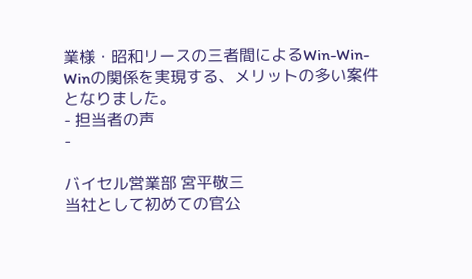業様・昭和リースの三者間によるWin-Win-Winの関係を実現する、メリットの多い案件となりました。
- 担当者の声
-

バイセル営業部 宮平敬三
当社として初めての官公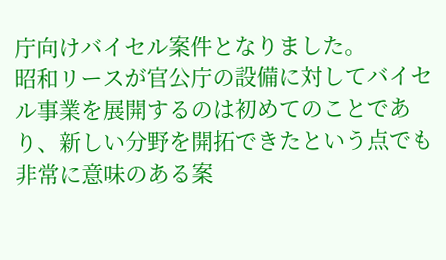庁向けバイセル案件となりました。
昭和リースが官公庁の設備に対してバイセル事業を展開するのは初めてのことであり、新しい分野を開拓できたという点でも非常に意味のある案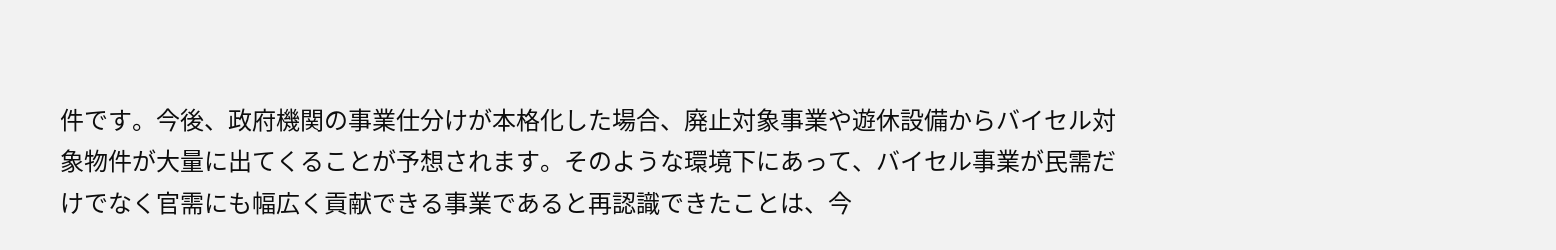件です。今後、政府機関の事業仕分けが本格化した場合、廃止対象事業や遊休設備からバイセル対象物件が大量に出てくることが予想されます。そのような環境下にあって、バイセル事業が民需だけでなく官需にも幅広く貢献できる事業であると再認識できたことは、今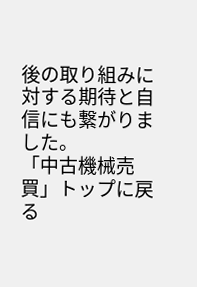後の取り組みに対する期待と自信にも繋がりました。
「中古機械売買」トップに戻る